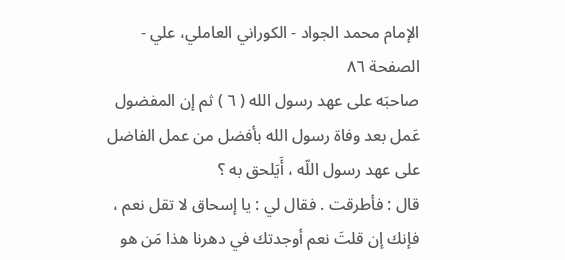الإمام محمد الجواد - الكوراني العاملي، علي - الصفحة ٨٦
صاحبَه على عهد رسول الله ( ٦ ) ثم إن المفضول عَمل بعد وفاة رسول الله بأفضل من عمل الفاضل على عهد رسول اللّه ، أَيَلحق به ؟
قال : فأطرقت . فقال لي : يا إسحاق لا تقل نعم ، فإنك إن قلتَ نعم أوجدتك في دهرنا هذا مَن هو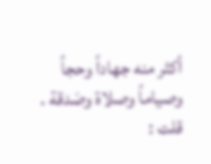أكثر منه جهاداً وحجاً وصياماً وصلاة وصَدقة .
قلت :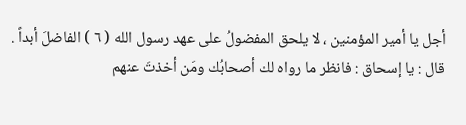أجل يا أمير المؤمنين ، لا يلحق المفضولُ على عهد رسول الله ( ٦ ) الفاضلَ أبداً .
قال : يا إسحاق : فانظر ما رواه لك أصحابُك ومَن أخذتَ عنهم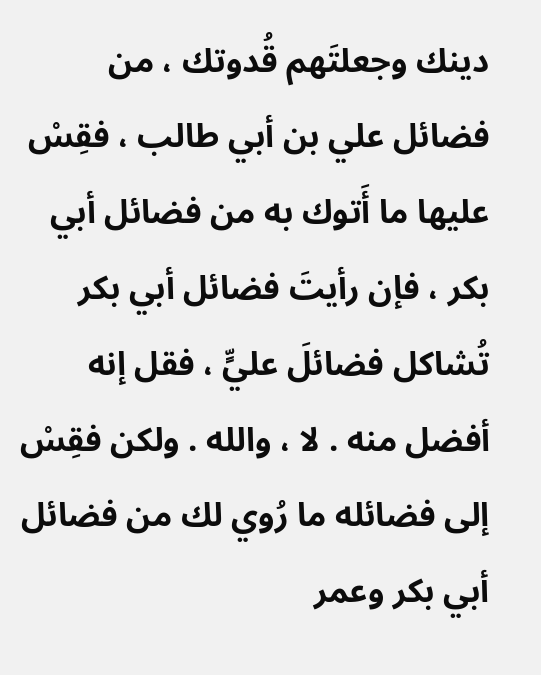دينك وجعلتَهم قُدوتك ، من فضائل علي بن أبي طالب ، فقِسْ عليها ما أَتوك به من فضائل أبي بكر ، فإن رأيتَ فضائل أبي بكر تُشاكل فضائلَ عليٍّ ، فقل إنه أفضل منه . لا ، والله . ولكن فقِسْ إلى فضائله ما رُوي لك من فضائل أبي بكر وعمر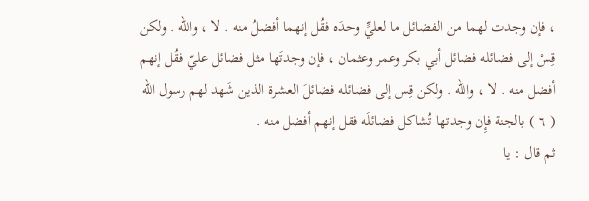، فإن وجدت لهما من الفضائل ما لعليٍّ وحدَه فقُل إنهما أفضلُ منه . لا ، والله . ولكن قِسْ إلى فضائله فضائل أبي بكر وعمر وعثمان ، فإن وجدتَها مثل فضائل عليّ فقُل إنهم أفضل منه . لا ، والله . ولكن قِس إلى فضائله فضائلَ العشرة الذين شَهد لهم رسول الله ( ٦ ) بالجنة فإِن وجدتها تُشاكل فضائلَه فقل إنهم أفضل منه .
ثم قال : يا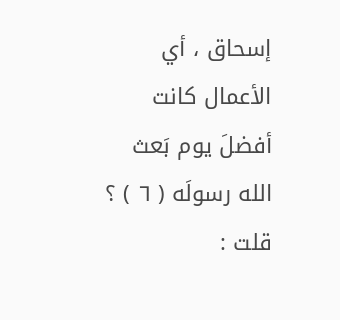إسحاق ، أي الأعمال كانت أفضلَ يوم بَعث الله رسولَه ( ٦ ) ؟
قلت :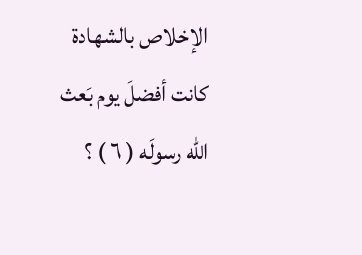الإخلاص بالشهادة كانت أفضلَ يوم بَعث الله رسولَه ( ٦ ) ؟